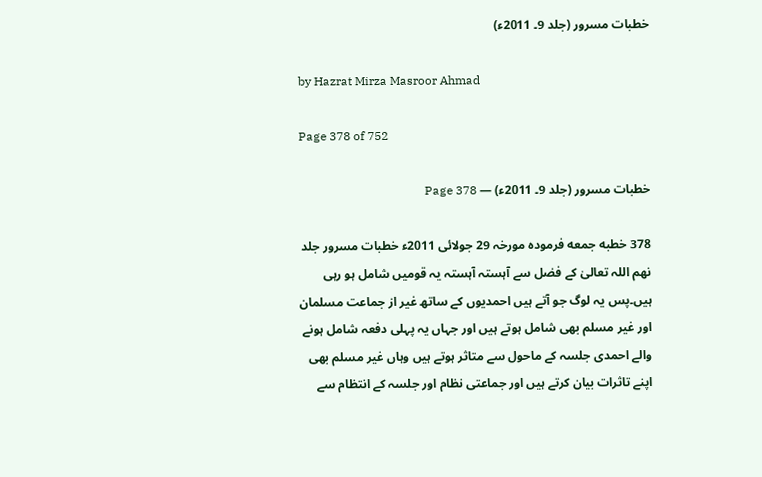خطبات مسرور (جلد 9۔ 2011ء)

by Hazrat Mirza Masroor Ahmad

Page 378 of 752

خطبات مسرور (جلد 9۔ 2011ء) — Page 378

378 خطبه جمعه فرمودہ مورخہ 29 جولائی 2011ء خطبات مسرور جلد نهم اللہ تعالیٰ کے فضل سے آہستہ آہستہ یہ قومیں شامل ہو رہی ہیں۔پس یہ لوگ جو آتے ہیں احمدیوں کے ساتھ غیر از جماعت مسلمان اور غیر مسلم بھی شامل ہوتے ہیں اور جہاں یہ پہلی دفعہ شامل ہونے والے احمدی جلسہ کے ماحول سے متاثر ہوتے ہیں وہاں غیر مسلم بھی اپنے تاثرات بیان کرتے ہیں اور جماعتی نظام اور جلسہ کے انتظام سے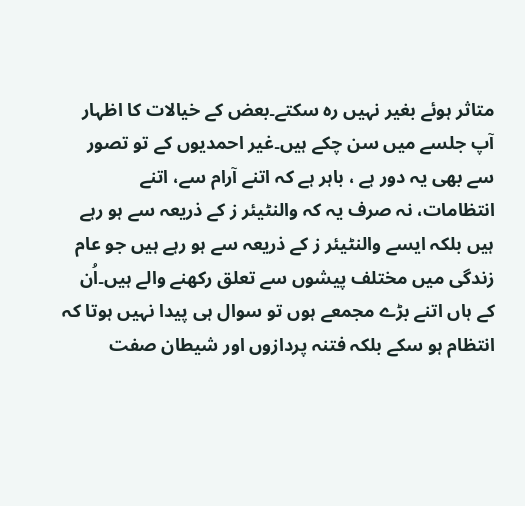متاثر ہوئے بغیر نہیں رہ سکتے۔بعض کے خیالات کا اظہار آپ جلسے میں سن چکے ہیں۔غیر احمدیوں کے تو تصور سے بھی یہ دور ہے ، باہر ہے کہ اتنے آرام سے، اتنے انتظامات، نہ صرف یہ کہ والنٹیئر ز کے ذریعہ سے ہو رہے ہیں بلکہ ایسے والنٹیئر ز کے ذریعہ سے ہو رہے ہیں جو عام زندگی میں مختلف پیشوں سے تعلق رکھنے والے ہیں۔اُن کے ہاں اتنے بڑے مجمعے ہوں تو سوال ہی پیدا نہیں ہوتا کہ انتظام ہو سکے بلکہ فتنہ پردازوں اور شیطان صفت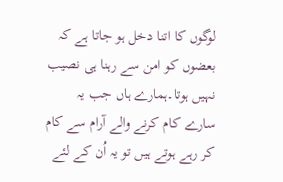لوگوں کا اتنا دخل ہو جاتا ہے کہ بعضوں کو امن سے رہنا ہی نصیب نہیں ہوتا۔ہمارے ہاں جب یہ سارے کام کرنے والے آرام سے کام کر رہے ہوتے ہیں تو یہ اُن کے لئے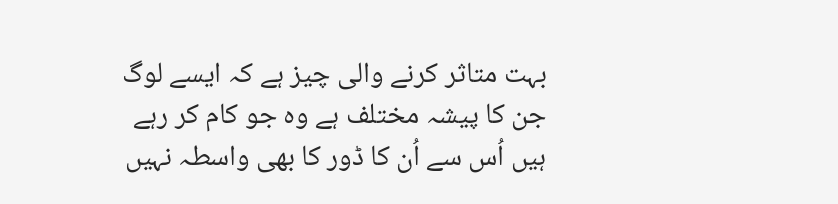بہت متاثر کرنے والی چیز ہے کہ ایسے لوگ جن کا پیشہ مختلف ہے وہ جو کام کر رہے ہیں اُس سے اُن کا ڈور کا بھی واسطہ نہیں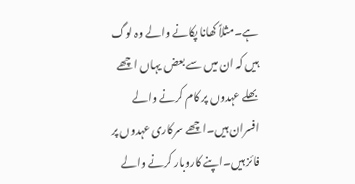ہے۔مثلاً کھانا پکانے والے وہ لوگ ہیں کہ ان میں سے بعض یہاں اچھے بھلے عہدوں پر کام کرنے والے افسران ہیں۔اچھے سرکاری عہدوں پر فائز ہیں۔اپنے کاروبار کرنے والے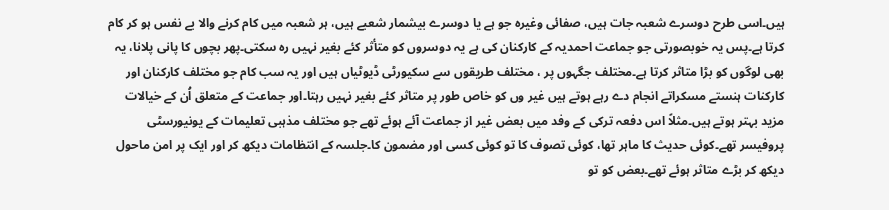ہیں۔اسی طرح دوسرے شعبہ جات ہیں، صفائی وغیرہ جو ہے یا دوسرے بیشمار شعبے ہیں، ہر شعبہ میں کام کرنے والا بے نفس ہو کر کام کرتا ہے۔پس یہ خوبصورتی جو جماعت احمدیہ کے کارکنان کی ہے یہ دوسروں کو متأثر کئے بغیر نہیں رہ سکتی۔پھر بچوں کا پانی پلانا، یہ بھی لوگوں کو بڑا متاثر کرتا ہے۔مختلف جگہوں پر ، مختلف طریقوں سے سکیورٹی ڈیوٹیاں ہیں اور یہ سب کام جو مختلف کارکنان اور کارکنات ہنستے مسکراتے انجام دے رہے ہوتے ہیں غیر وں کو خاص طور پر متاثر کئے بغیر نہیں رہتا۔اور جماعت کے متعلق اُن کے خیالات مزید بہتر ہوتے ہیں۔مثلاً اس دفعہ ترکی کے وفد میں بعض غیر از جماعت آئے ہوئے تھے جو مختلف مذہبی تعلیمات کے یونیورسٹی پروفیسر تھے۔کوئی حدیث کا ماہر تھا، کوئی تصوف کا تو کوئی کسی اور مضمون کا۔جلسہ کے انتظامات دیکھ کر اور ایک پر امن ماحول دیکھ کر بڑے متاثر ہوئے تھے۔بعض کو تو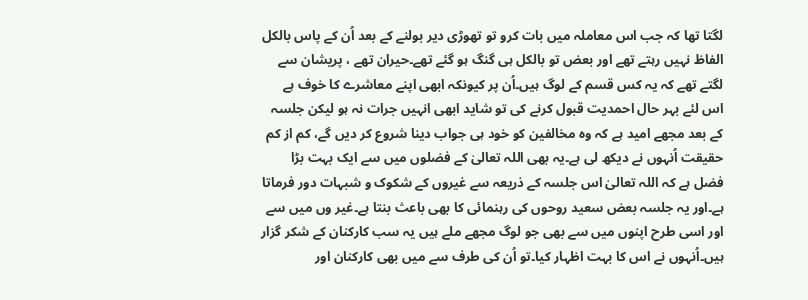لگتا تھا کہ جب اس معاملہ میں بات کرو تو تھوڑی دیر بولنے کے بعد اُن کے پاس بالکل الفاظ نہیں رہتے تھے اور بعض تو بالکل ہی گنگ ہو گئے تھے۔حیران تھے ، پریشان سے لگتے تھے کہ یہ کس قسم کے لوگ ہیں۔اُن پر کیونکہ ابھی اپنے معاشرے کا خوف ہے اس لئے بہر حال احمدیت قبول کرنے کی تو شاید ابھی انہیں جرات نہ ہو لیکن جلسہ کے بعد مجھے امید ہے کہ وہ مخالفین کو خود ہی جواب دینا شروع کر دیں گے، کم از کم حقیقت اُنہوں نے دیکھ لی ہے۔یہ بھی اللہ تعالیٰ کے فضلوں میں سے ایک بہت بڑا فضل ہے کہ اللہ تعالیٰ اس جلسہ کے ذریعہ سے غیروں کے شکوک و شبہات دور فرماتا ہے۔اور یہ جلسہ بعض سعید روحوں کی رہنمائی کا بھی باعث بنتا ہے۔غیر وں میں سے اور اسی طرح اپنوں میں سے بھی جو لوگ مجھے ملے ہیں یہ سب کارکنان کے شکر گزار ہیں۔اُنہوں نے اس کا بہت اظہار کیا۔تو اُن کی طرف سے میں بھی کارکنان اور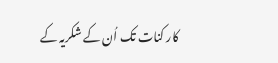کار کنات تک اُن کے شکریہ کے